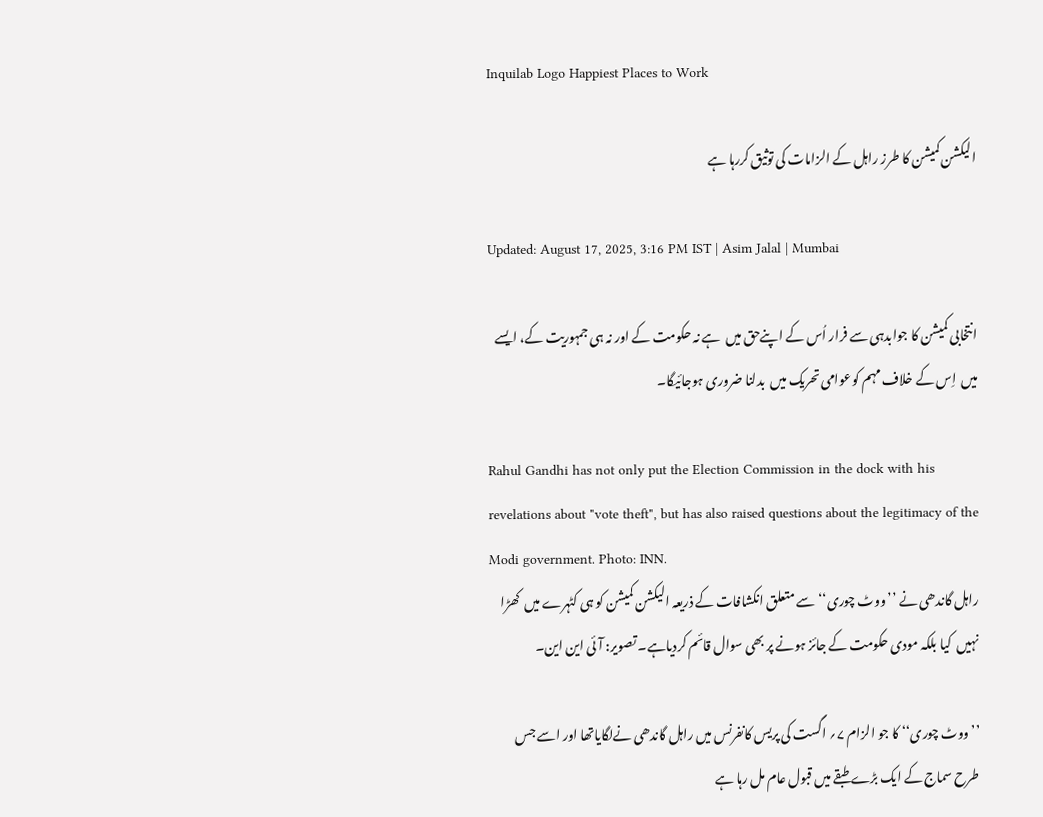Inquilab Logo Happiest Places to Work

الیکشن کمیشن کا طرز راہل کے الزامات کی توثیق کررہا ہے

Updated: August 17, 2025, 3:16 PM IST | Asim Jalal | Mumbai

انتخابی کمیشن کا جوابدہی سے فرار اُس کے اپنےحق میں  ہے نہ حکومت کے اور نہ ہی جمہوریت کے، ایسے میں  اِس کے خلاف مہم کوعوامی تحریک میں  بدلنا ضروری ہوجائیگا۔

Rahul Gandhi has not only put the Election Commission in the dock with his revelations about "vote theft", but has also raised questions about the legitimacy of the Modi government. Photo: INN.
راہل گاندھی نے ’’ووٹ چوری‘‘سے متعلق انکشافات کے ذریعہ الیکشن کمیشن کو ہی کٹہرے میں  کھڑا نہیں  کیا بلکہ مودی حکومت کے جائز ہونے پر بھی سوال قائم کردیاہے۔ تصویر: آئی این این۔

’’ووٹ چوری‘‘ کا جو الزام ۷؍ اگست کی پریس کانفرنس میں راہل گاندھی نےلگایاتھا اور اسے جس طرح سماج کے ایک بڑے طبقے میں قبول عام مل رہا ہے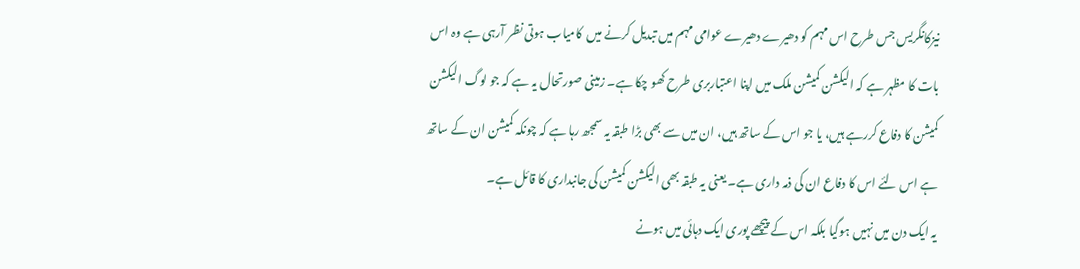نیزکانگریس جس طرح اس مہم کو دھیرے دھیرے عوامی مہم میں تبدیل کرنے میں  کامیاب ہوتی نظر آرہی ہے وہ اس بات کا مظہر ہے کہ الیکشن کمیشن ملک میں اپنا اعتباربری طرح کھو چکا ہے۔ زمینی صورتحال یہ ہے کہ جو لوگ الیکشن کمیشن کا دفاع کررہے ہیں، یا جو اس کے ساتھ ہیں، ان میں سے بھی بڑا طبقہ یہ سمجھ رہا ہے کہ چونکہ کمیشن ان کے ساتھ ہے اس لئے اس کا دفاع ان کی ذمہ داری ہے۔ یعنی یہ طبقہ بھی الیکشن کمیشن کی جانبداری کا قائل ہے۔
یہ ایک دن میں نہیں ہوگیا بلکہ اس کے پیچھے پوری ایک دہائی میں ہونے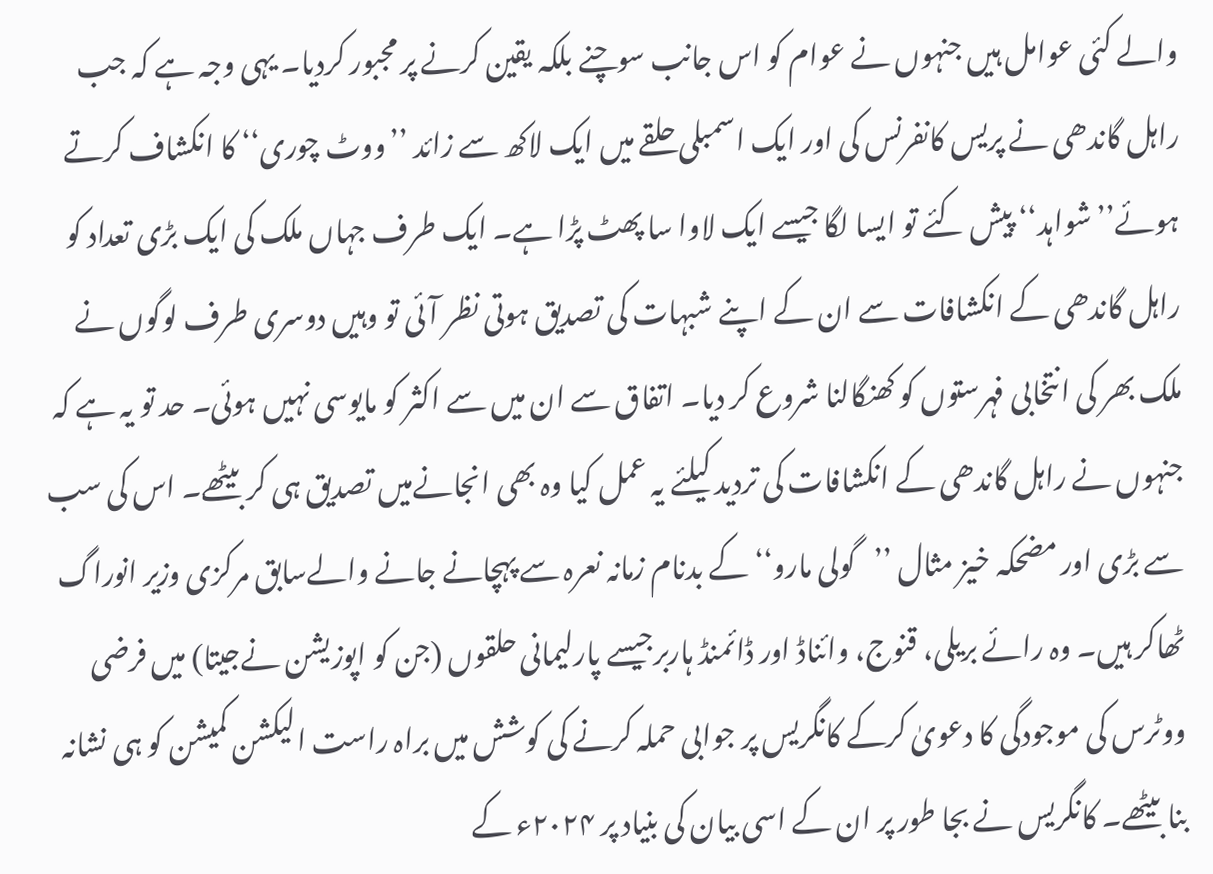والے کئی عوامل ہیں جنہوں نے عوام کو اس جانب سوچنے بلکہ یقین کرنے پر مجبور کردیا۔ یہی وجہ ہے کہ جب راہل گاندھی نے پریس کانفرنس کی اور ایک اسمبلی حلقے میں ایک لاکھ سے زائد ’’ووٹ چوری‘‘ کا انکشاف کرتے ہوئے’’شواہد‘‘ پیش کئے تو ایسا لگا جیسے ایک لاوا سا پھٹ پڑا ہے۔ ایک طرف جہاں ملک کی ایک بڑی تعداد کو راہل گاندھی کے انکشافات سے ان کے اپنے شبہات کی تصدیق ہوتی نظر آئی تو وہیں دوسری طرف لوگوں نے ملک بھر کی انتخابی فہرستوں کو کھنگالنا شروع کر دیا۔ اتفاق سے ان میں سے اکثر کو مایوسی نہیں ہوئی۔ حد تو یہ ہے کہ جنہوں نے راہل گاندھی کے انکشافات کی تردید کیلئے یہ عمل کیا وہ بھی انجانےمیں تصدیق ہی کر بیٹھے۔ اس کی سب سے بڑی اور مضحکہ خیز مثال ’’گولی مارو‘‘ کے بدنام زمانہ نعرہ سے پہچانے جانے والےسابق مرکزی وزیر انوراگ ٹھاکر ہیں۔ وہ رائے بریلی، قنوج، وائناڈ اور ڈائمنڈ ہاربرجیسے پارلیمانی حلقوں (جن کو اپوزیشن نےجیتا) میں فرضی ووٹرس کی موجودگی کا دعویٰ کرکے کانگریس پر جوابی حملہ کرنے کی کوشش میں براہ راست الیکشن کمیشن کو ہی نشانہ بنا بیٹھے۔ کانگریس نے بجا طور پر ان کے اسی بیان کی بنیاد پر ۲۰۲۴ء کے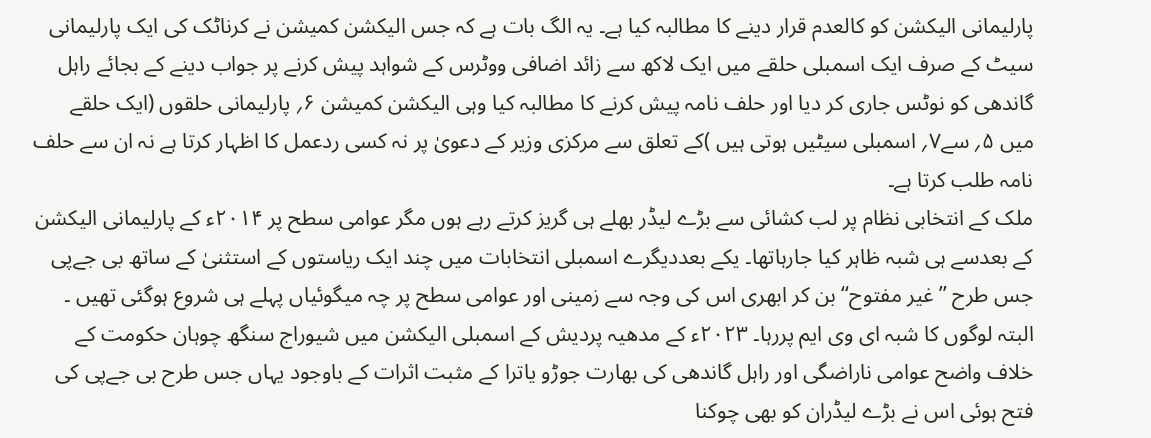پارلیمانی الیکشن کو کالعدم قرار دینے کا مطالبہ کیا ہے۔ یہ الگ بات ہے کہ جس الیکشن کمیشن نے کرناٹک کی ایک پارلیمانی سیٹ کے صرف ایک اسمبلی حلقے میں ایک لاکھ سے زائد اضافی ووٹرس کے شواہد پیش کرنے پر جواب دینے کے بجائے راہل گاندھی کو نوٹس جاری کر دیا اور حلف نامہ پیش کرنے کا مطالبہ کیا وہی الیکشن کمیشن ۶؍ پارلیمانی حلقوں (ایک حلقے میں ۵؍ سے۷؍ اسمبلی سیٹیں ہوتی ہیں )کے تعلق سے مرکزی وزیر کے دعویٰ پر نہ کسی ردعمل کا اظہار کرتا ہے نہ ان سے حلف نامہ طلب کرتا ہے۔
ملک کے انتخابی نظام پر لب کشائی سے بڑے لیڈر بھلے ہی گریز کرتے رہے ہوں مگر عوامی سطح پر ۲۰۱۴ء کے پارلیمانی الیکشن کے بعدسے ہی شبہ ظاہر کیا جارہاتھا۔ یکے بعددیگرے اسمبلی انتخابات میں چند ایک ریاستوں کے استثنیٰ کے ساتھ بی جےپی جس طرح ’’غیر مفتوح‘‘ بن کر ابھری اس کی وجہ سے زمینی اور عوامی سطح پر چہ میگوئیاں پہلے ہی شروع ہوگئی تھیں ۔ البتہ لوگوں کا شبہ ای وی ایم پررہا۔ ۲۰۲۳ء کے مدھیہ پردیش کے اسمبلی الیکشن میں شیوراج سنگھ چوہان حکومت کے خلاف واضح عوامی ناراضگی اور راہل گاندھی کی بھارت جوڑو یاترا کے مثبت اثرات کے باوجود یہاں جس طرح بی جےپی کی فتح ہوئی اس نے بڑے لیڈران کو بھی چوکنا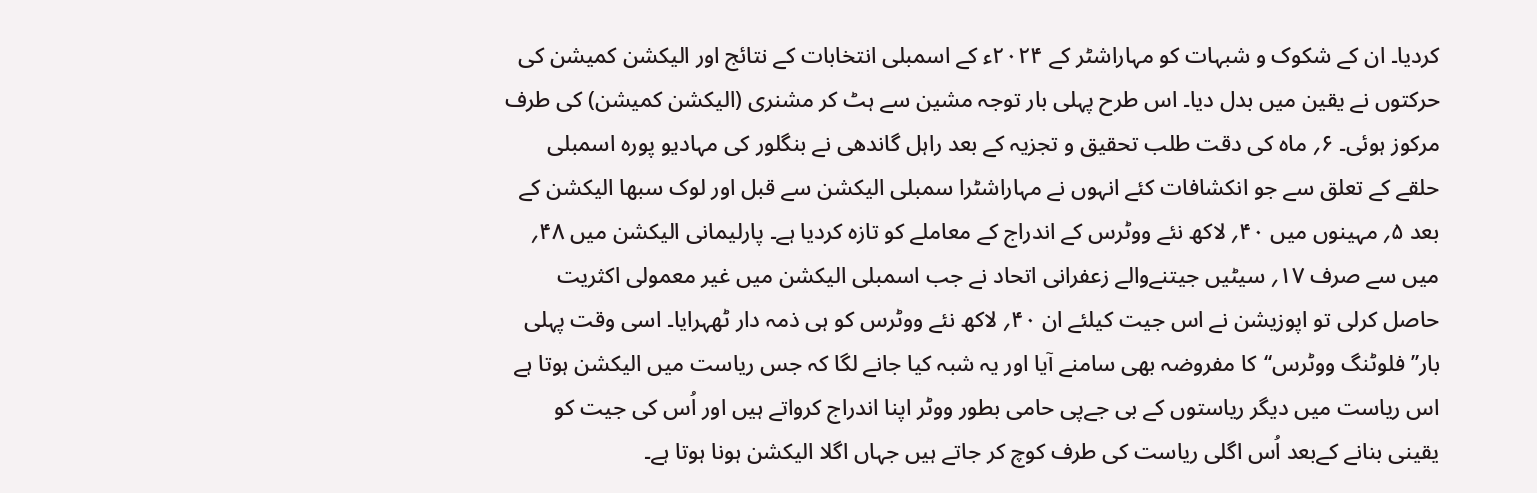کردیا۔ ان کے شکوک و شبہات کو مہاراشٹر کے ۲۰۲۴ء کے اسمبلی انتخابات کے نتائج اور الیکشن کمیشن کی حرکتوں نے یقین میں بدل دیا۔ اس طرح پہلی بار توجہ مشین سے ہٹ کر مشنری (الیکشن کمیشن) کی طرف مرکوز ہوئی۔ ۶؍ ماہ کی دقت طلب تحقیق و تجزیہ کے بعد راہل گاندھی نے بنگلور کی مہادیو پورہ اسمبلی حلقے کے تعلق سے جو انکشافات کئے انہوں نے مہاراشٹرا سمبلی الیکشن سے قبل اور لوک سبھا الیکشن کے بعد ۵؍ مہینوں میں ۴۰؍ لاکھ نئے ووٹرس کے اندراج کے معاملے کو تازہ کردیا ہے۔ پارلیمانی الیکشن میں ۴۸؍ میں سے صرف ۱۷؍ سیٹیں جیتنےوالے زعفرانی اتحاد نے جب اسمبلی الیکشن میں غیر معمولی اکثریت حاصل کرلی تو اپوزیشن نے اس جیت کیلئے ان ۴۰؍ لاکھ نئے ووٹرس کو ہی ذمہ دار ٹھہرایا۔ اسی وقت پہلی بار’’فلوٹنگ ووٹرس‘‘کا مفروضہ بھی سامنے آیا اور یہ شبہ کیا جانے لگا کہ جس ریاست میں الیکشن ہوتا ہے اس ریاست میں دیگر ریاستوں کے بی جےپی حامی بطور ووٹر اپنا اندراج کرواتے ہیں اور اُس کی جیت کو یقینی بنانے کےبعد اُس اگلی ریاست کی طرف کوچ کر جاتے ہیں جہاں اگلا الیکشن ہونا ہوتا ہے۔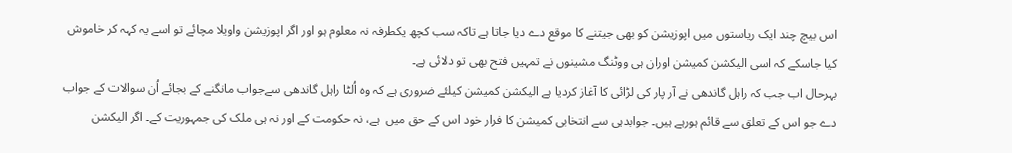اس بیچ چند ایک ریاستوں میں اپوزیشن کو بھی جیتنے کا موقع دے دیا جاتا ہے تاکہ سب کچھ یکطرفہ نہ معلوم ہو اور اگر اپوزیشن واویلا مچائے تو اسے یہ کہہ کر خاموش کیا جاسکے کہ اسی الیکشن کمیشن اوران ہی ووٹنگ مشینوں نے تمہیں فتح بھی تو دلائی ہے۔
بہرحال اب جب کہ راہل گاندھی نے آر پار کی لڑائی کا آغاز کردیا ہے الیکشن کمیشن کیلئے ضروری ہے کہ وہ اُلٹا راہل گاندھی سےجواب مانگنے کے بجائے اُن سوالات کے جواب دے جو اس کے تعلق سے قائم ہورہے ہیں۔ جوابدہی سے انتخابی کمیشن کا فرار خود اس کے حق میں  ہے، نہ حکومت کے اور نہ ہی ملک کی جمہوریت کے۔ اگر الیکشن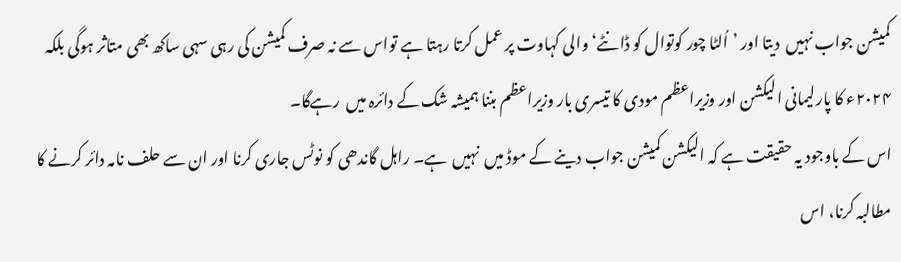کمیشن جواب نہیں  دیتا اور ’اُلٹا چور کوتوال کو ڈانٹے‘ والی کہاوت پر عمل کرتا رہتا ہے تواس سے نہ صرف کمیشن کی رہی سہی ساکھ بھی متاثر ہوگی بلکہ ۲۰۲۴ء کا پارلیمانی الیکشن اور وزیراعظم مودی کا تیسری بار وزیراعظم بننا ہمیشہ شک کے دائرہ میں  رہےگا۔
اس کے باوجود یہ حقیقت ہے کہ الیکشن کمیشن جواب دینے کے موڈ میں  نہیں  ہے۔ راہل گاندھی کو نوٹس جاری کرنا اور ان سے حلف نامہ دائر کرنے کا مطالبہ کرنا، اس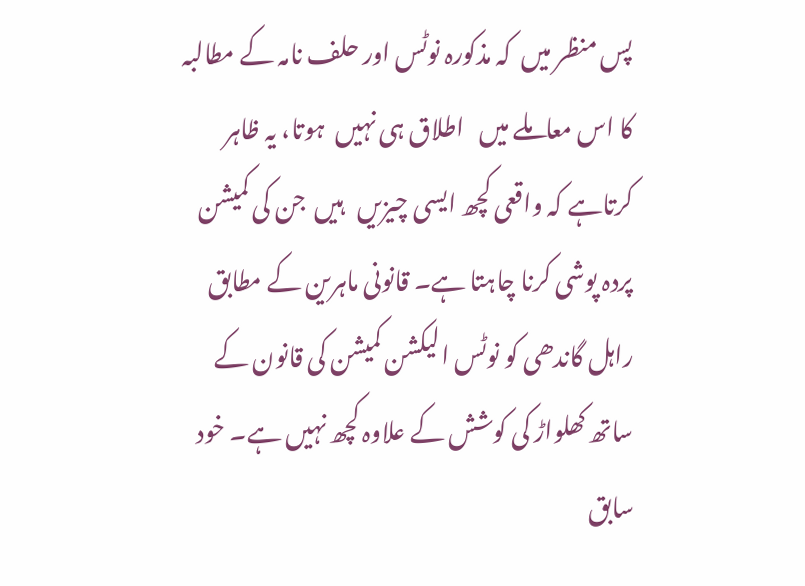پس منظر میں  کہ مذکورہ نوٹس اور حلف نامہ کے مطالبہ کا اس معاملے میں   اطلاق ہی نہیں  ہوتا، یہ ظاہر کرتاہے کہ واقعی کچھ ایسی چیزیں   ہیں  جن کی کمیشن پردہ پوشی کرنا چاہتا ہے۔ قانونی ماہرین کے مطابق راہل گاندھی کو نوٹس الیکشن کمیشن کی قانون کے ساتھ کھلواڑ کی کوشش کے علاوہ کچھ نہیں ہے۔ خود سابق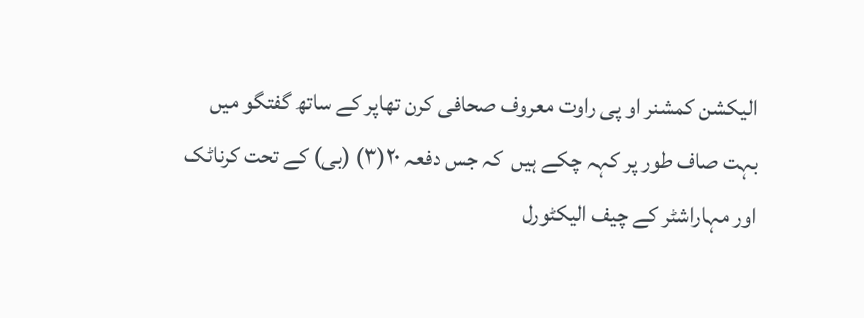الیکشن کمشنر او پی راوت معروف صحافی کرن تھاپر کے ساتھ گفتگو میں  بہت صاف طور پر کہہ چکے ہیں  کہ جس دفعہ ۲۰(۳) (بی) کے تحت کرناٹک اور مہاراشٹر کے چیف الیکٹورل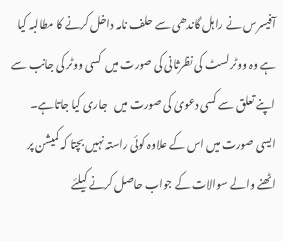آفیسرس نے راہل گاندھی سے حلف نامہ داخل کرنے کا مطالبہ کیا ہے وہ ووٹر لسٹ کی نظرثانی کی صورت میں  کسی ووٹر کی جانب سے اپنے تعلق سے کسی دعویٰ کی صورت میں   جاری کیا جاتاہے۔
ایسی صورت میں اس کے علاوہ کوئی راستہ نہیں بچتا کہ کمیشن پر اٹھنے والے سوالات کے جواب حاصل کرنے کیلئے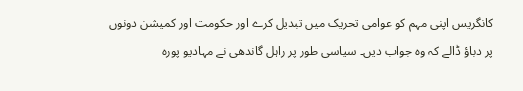کانگریس اپنی مہم کو عوامی تحریک میں تبدیل کرے اور حکومت اور کمیشن دونوں  پر دباؤ ڈالے کہ وہ جواب دیں۔ سیاسی طور پر راہل گاندھی نے مہادیو پورہ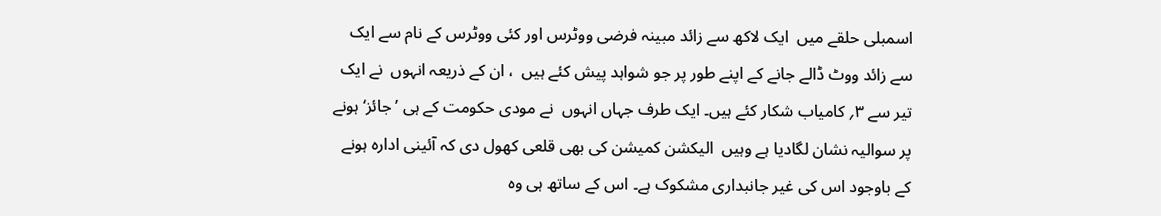اسمبلی حلقے میں  ایک لاکھ سے زائد مبینہ فرضی ووٹرس اور کئی ووٹرس کے نام سے ایک سے زائد ووٹ ڈالے جانے کے اپنے طور پر جو شواہد پیش کئے ہیں  ، ان کے ذریعہ انہوں  نے ایک تیر سے ۳؍ کامیاب شکار کئے ہیں۔ ایک طرف جہاں انہوں  نے مودی حکومت کے ہی ’جائز‘ ہونے پر سوالیہ نشان لگادیا ہے وہیں  الیکشن کمیشن کی بھی قلعی کھول دی کہ آئینی ادارہ ہونے کے باوجود اس کی غیر جانبداری مشکوک ہے۔ اس کے ساتھ ہی وہ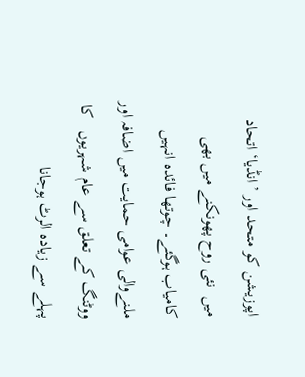اپوزیشن کو متحد اور ’انڈیا‘ اتحاد میں  نئی روح پھونکنے میں بھی کامیاب ہوگئے۔ چوتھا فائدہ انہیں  ملنےوالی عوامی حمایت میں اضافہ اور ووٹنگ کے تعلق سے عام شہریوں   کا پہلے سے زیادہ الرٹ ہوجانا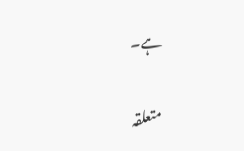ہے۔

متعلقہ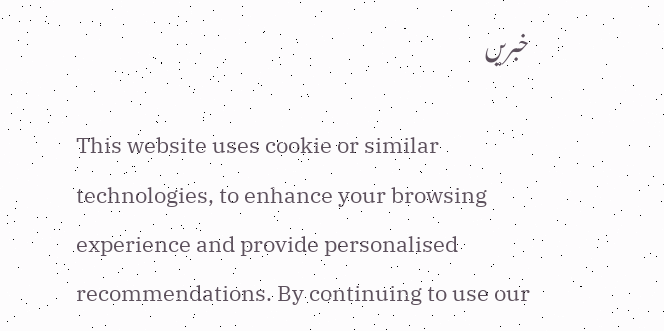خبریں

This website uses cookie or similar technologies, to enhance your browsing experience and provide personalised recommendations. By continuing to use our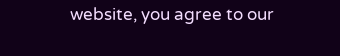website, you agree to our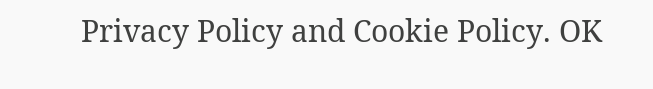Privacy Policy and Cookie Policy. OK